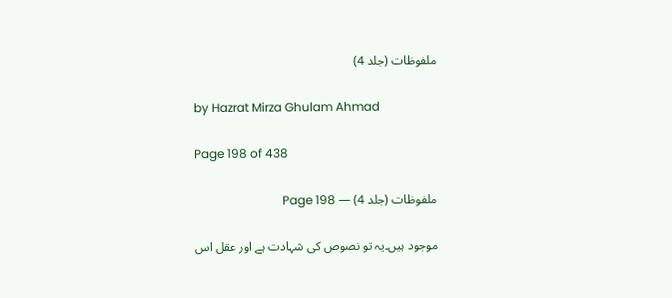ملفوظات (جلد 4)

by Hazrat Mirza Ghulam Ahmad

Page 198 of 438

ملفوظات (جلد 4) — Page 198

موجود ہیں۔یہ تو نصوص کی شہادت ہے اور عقل اس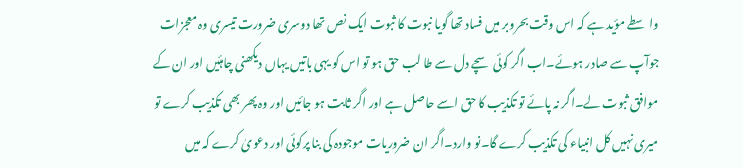واسطے مؤید ہے کہ اس وقت بحروبر میں فساد تھا گویا نبوت کا ثبوت ایک نص تھا دوسری ضرورت تیسری وہ معجزات جوآپ سے صادر ہوئے۔اب اگر کوئی سچے دل سے طا لب حق ہو تو اس کو یہی باتیں یہاں دیکھنی چاہئیں اور ان کے موافق ثبوت لے۔اگر نہ پائے تو تکذیب کا حق اسے حاصل ہے اور اگر ثابت ہو جائیں اور وہ پھر بھی تکذیب کرے تو میری نہیں کل انبیاء کی تکذیب کرے گا۔نو وارد۔اگر ان ضروریات موجودہ کی بنا پرکوئی اور دعویٰ کرے کہ میں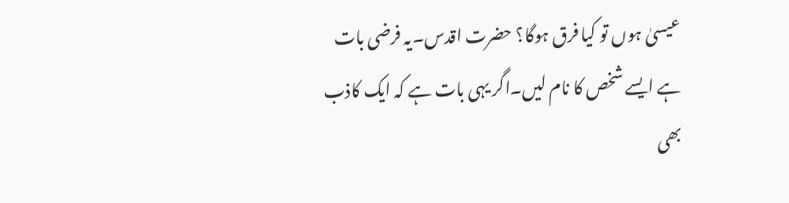عیسیٰ ہوں تو کیا فرق ہوگا؟ حضرت اقدس۔یہ فرضی بات ہے ایسے شخص کا نام لیں۔اگر یہی بات ہے کہ ایک کاذب بھی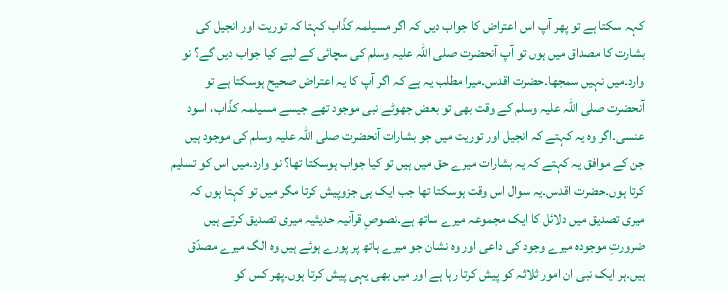کہہ سکتا ہے تو پھر آپ اس اعتراض کا جواب دیں کہ اگر مسیلمہ کذّاب کہتا کہ توریت اور انجیل کی بشارت کا مصداق میں ہوں تو آپ آنحضرت صلی اللہ علیہ وسلم کی سچائی کے لیے کیا جواب دیں گے؟ نو وارد۔میں نہیں سمجھا۔حضرت اقدس۔میرا مطلب یہ ہے کہ اگر آپ کا یہ اعتراض صحیح ہوسکتا ہے تو آنحضرت صلی اللہ علیہ وسلم کے وقت بھی تو بعض جھوٹے نبی موجود تھے جیسے مسیلمہ کذّاب، اسود عنسی۔اگر وہ یہ کہتے کہ انجیل اور توریت میں جو بشارات آنحضرت صلی اللہ علیہ وسلم کی موجود ہیں جن کے موافق یہ کہتے کہ یہ بشارات میرے حق میں ہیں تو کیا جواب ہوسکتا تھا؟ نو وارد۔میں اس کو تسلیم کرتا ہوں۔حضرت اقدس۔یہ سوال اس وقت ہوسکتا تھا جب ایک ہی جزوپیش کرتا مگر میں تو کہتا ہوں کہ میری تصدیق میں دلائل کا ایک مجموعہ میرے ساتھ ہے۔نصوصِ قرآنیہ حدیثیہ میری تصدیق کرتے ہیں ضرورتِ موجودہ میرے وجود کی داعی اور وہ نشان جو میرے ہاتھ پر پورے ہوئے ہیں وہ الگ میرے مصدّق ہیں۔ہر ایک نبی ان امور ثلاثہ کو پیش کرتا رہا ہے اور میں بھی یہی پیش کرتا ہوں۔پھر کس کو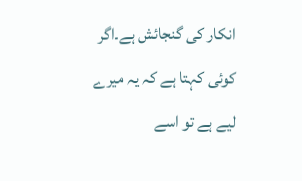انکار کی گنجائش ہے۔اگر کوئی کہتا ہے کہ یہ میرے لیے ہے تو اسے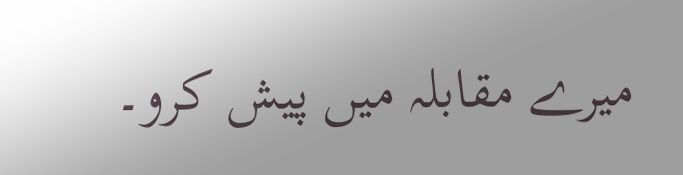میرے مقابلہ میں پیش کرو۔